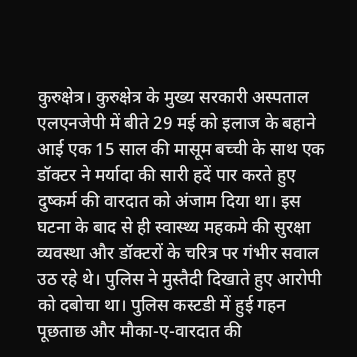कुरुक्षेत्र। कुरुक्षेत्र के मुख्य सरकारी अस्पताल एलएनजेपी में बीते 29 मई को इलाज के बहाने आई एक 15 साल की मासूम बच्ची के साथ एक डॉक्टर ने मर्यादा की सारी हदें पार करते हुए दुष्कर्म की वारदात को अंजाम दिया था। इस घटना के बाद से ही स्वास्थ्य महकमे की सुरक्षा व्यवस्था और डॉक्टरों के चरित्र पर गंभीर सवाल उठ रहे थे। पुलिस ने मुस्तैदी दिखाते हुए आरोपी को दबोचा था। पुलिस कस्टडी में हुई गहन पूछताछ और मौका-ए-वारदात की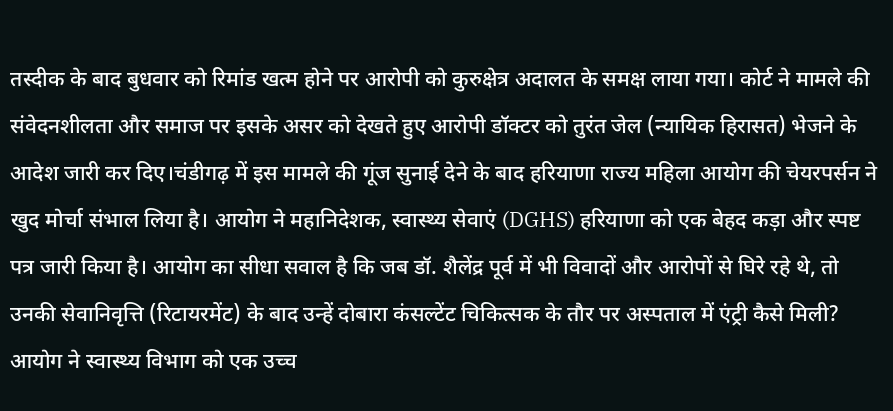तस्दीक के बाद बुधवार को रिमांड खत्म होने पर आरोपी को कुरुक्षेत्र अदालत के समक्ष लाया गया। कोर्ट ने मामले की संवेदनशीलता और समाज पर इसके असर को देखते हुए आरोपी डॉक्टर को तुरंत जेल (न्यायिक हिरासत) भेजने के आदेश जारी कर दिए।चंडीगढ़ में इस मामले की गूंज सुनाई देने के बाद हरियाणा राज्य महिला आयोग की चेयरपर्सन ने खुद मोर्चा संभाल लिया है। आयोग ने महानिदेशक, स्वास्थ्य सेवाएं (DGHS) हरियाणा को एक बेहद कड़ा और स्पष्ट पत्र जारी किया है। आयोग का सीधा सवाल है कि जब डॉ. शैलेंद्र पूर्व में भी विवादों और आरोपों से घिरे रहे थे, तो उनकी सेवानिवृत्ति (रिटायरमेंट) के बाद उन्हें दोबारा कंसल्टेंट चिकित्सक के तौर पर अस्पताल में एंट्री कैसे मिली? आयोग ने स्वास्थ्य विभाग को एक उच्च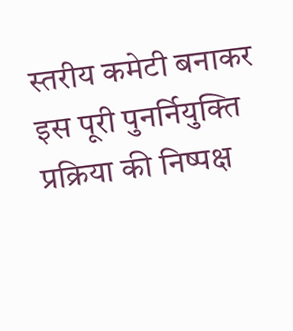स्तरीय कमेटी बनाकर इस पूरी पुनर्नियुक्ति प्रक्रिया की निष्पक्ष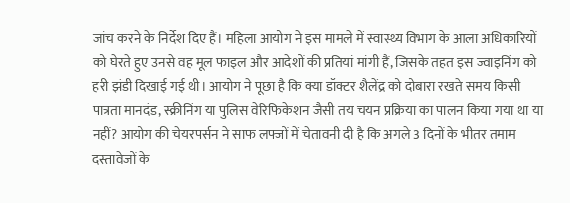जांच करने के निर्देश दिए हैं। महिला आयोग ने इस मामले में स्वास्थ्य विभाग के आला अधिकारियों को घेरते हुए उनसे वह मूल फाइल और आदेशों की प्रतियां मांगी हैं, जिसके तहत इस ज्वाइनिंग को हरी झंडी दिखाई गई थी। आयोग ने पूछा है कि क्या डॉक्टर शैलेंद्र को दोबारा रखते समय किसी पात्रता मानदंड, स्क्रीनिंग या पुलिस वेरिफिकेशन जैसी तय चयन प्रक्रिया का पालन किया गया था या नहीं? आयोग की चेयरपर्सन ने साफ लफ्जों में चेतावनी दी है कि अगले 3 दिनों के भीतर तमाम दस्तावेजों के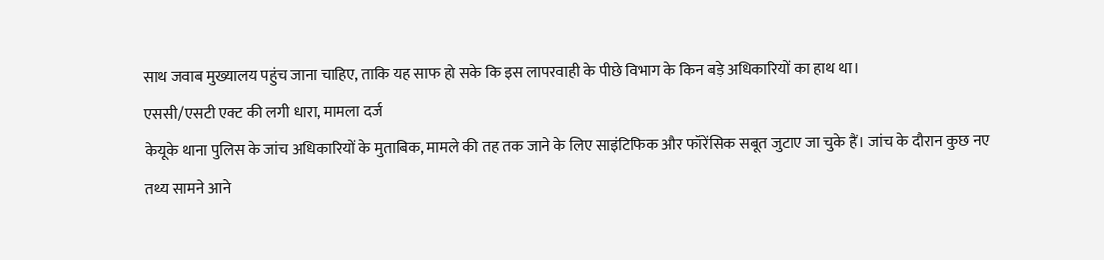साथ जवाब मुख्यालय पहुंच जाना चाहिए, ताकि यह साफ हो सके कि इस लापरवाही के पीछे विभाग के किन बड़े अधिकारियों का हाथ था।
एससी/एसटी एक्ट की लगी धारा, मामला दर्ज
केयूके थाना पुलिस के जांच अधिकारियों के मुताबिक, मामले की तह तक जाने के लिए साइंटिफिक और फॉरेंसिक सबूत जुटाए जा चुके हैं। जांच के दौरान कुछ नए तथ्य सामने आने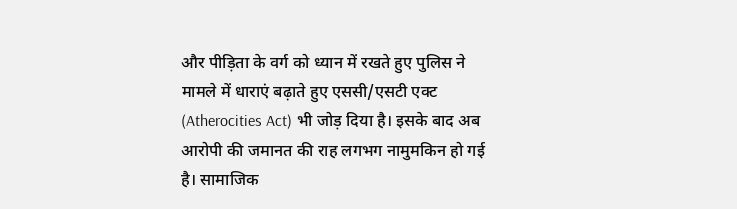और पीड़िता के वर्ग को ध्यान में रखते हुए पुलिस ने मामले में धाराएं बढ़ाते हुए एससी/एसटी एक्ट (Atherocities Act) भी जोड़ दिया है। इसके बाद अब आरोपी की जमानत की राह लगभग नामुमकिन हो गई है। सामाजिक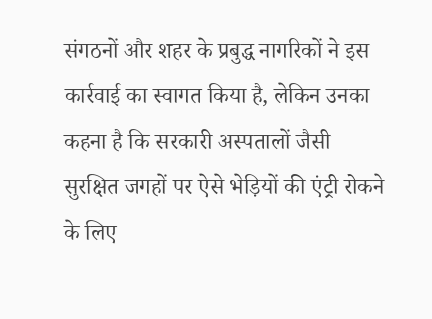संगठनों और शहर के प्रबुद्ध नागरिकों ने इस कार्रवाई का स्वागत किया है, लेकिन उनका कहना है कि सरकारी अस्पतालों जैसी सुरक्षित जगहों पर ऐसे भेड़ियों की एंट्री रोकने के लिए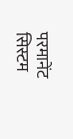परमानेंट सिस्टम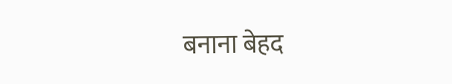बनाना बेहद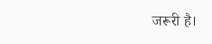जरूरी है।